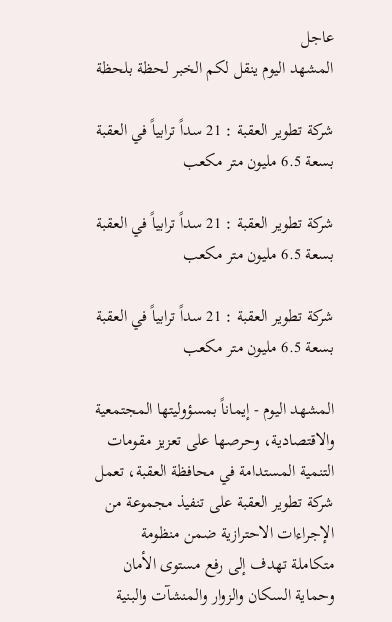عاجل
المشهد اليوم ينقل لكم الخبر لحظة بلحظة

شركة تطوير العقبة : 21 سداً ترابياً في العقبة بسعة 6.5 مليون متر مكعب

شركة تطوير العقبة : 21 سداً ترابياً في العقبة بسعة 6.5 مليون متر مكعب

شركة تطوير العقبة : 21 سداً ترابياً في العقبة بسعة 6.5 مليون متر مكعب

المشهد اليوم - إيماناً بمسؤوليتها المجتمعية والاقتصادية، وحرصها على تعزيز مقومات التنمية المستدامة في محافظة العقبة، تعمل شركة تطوير العقبة على تنفيذ مجموعة من الإجراءات الاحترازية ضمن منظومة متكاملة تهدف إلى رفع مستوى الأمان وحماية السكان والزوار والمنشآت والبنية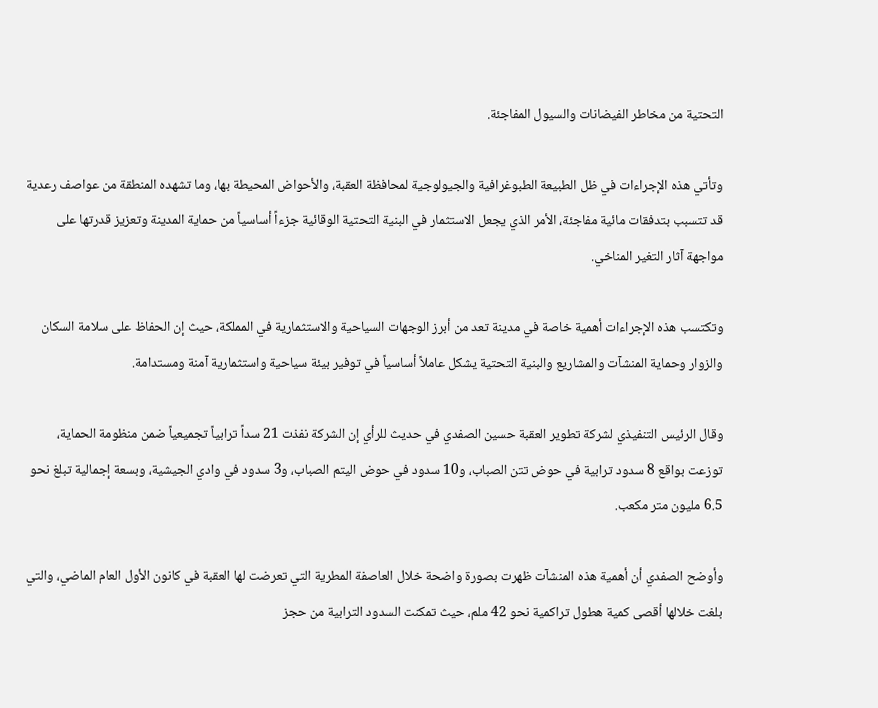التحتية من مخاطر الفيضانات والسيول المفاجئة.

وتأتي هذه الإجراءات في ظل الطبيعة الطبوغرافية والجيولوجية لمحافظة العقبة، والأحواض المحيطة بها، وما تشهده المنطقة من عواصف رعدية قد تتسبب بتدفقات مائية مفاجئة، الأمر الذي يجعل الاستثمار في البنية التحتية الوقائية جزءاً أساسياً من حماية المدينة وتعزيز قدرتها على مواجهة آثار التغير المناخي.

وتكتسب هذه الإجراءات أهمية خاصة في مدينة تعد من أبرز الوجهات السياحية والاستثمارية في المملكة، حيث إن الحفاظ على سلامة السكان والزوار وحماية المنشآت والمشاريع والبنية التحتية يشكل عاملاً أساسياً في توفير بيئة سياحية واستثمارية آمنة ومستدامة.

وقال الرئيس التنفيذي لشركة تطوير العقبة حسين الصفدي في حديث للرأي إن الشركة نفذت 21 سداً ترابياً تجميعياً ضمن منظومة الحماية، توزعت بواقع 8 سدود ترابية في حوض تتن الصباب، و10 سدود في حوض اليتم الصباب، و3 سدود في وادي الجيشية، وبسعة إجمالية تبلغ نحو 6.5 مليون متر مكعب.

وأوضح الصفدي أن أهمية هذه المنشآت ظهرت بصورة واضحة خلال العاصفة المطرية التي تعرضت لها العقبة في كانون الأول العام الماضي، والتي بلغت خلالها أقصى كمية هطول تراكمية نحو 42 ملم، حيث تمكنت السدود الترابية من حجز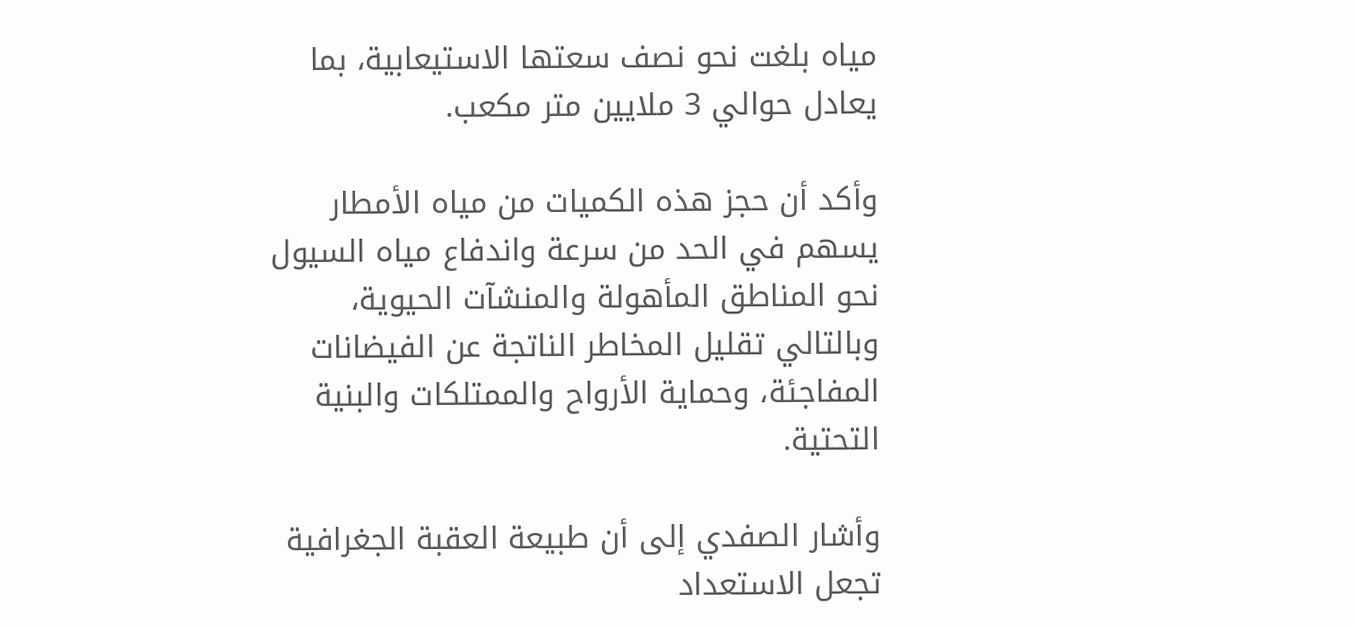مياه بلغت نحو نصف سعتها الاستيعابية، بما يعادل حوالي 3 ملايين متر مكعب.

وأكد أن حجز هذه الكميات من مياه الأمطار يسهم في الحد من سرعة واندفاع مياه السيول نحو المناطق المأهولة والمنشآت الحيوية، وبالتالي تقليل المخاطر الناتجة عن الفيضانات المفاجئة، وحماية الأرواح والممتلكات والبنية التحتية.

وأشار الصفدي إلى أن طبيعة العقبة الجغرافية تجعل الاستعداد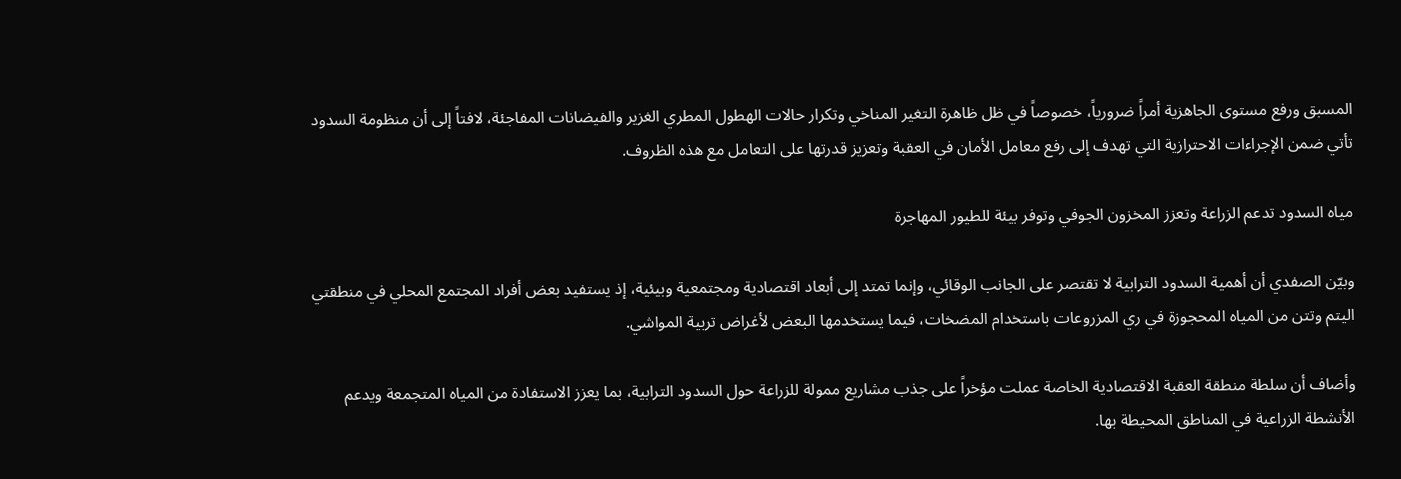المسبق ورفع مستوى الجاهزية أمراً ضرورياً، خصوصاً في ظل ظاهرة التغير المناخي وتكرار حالات الهطول المطري الغزير والفيضانات المفاجئة، لافتاً إلى أن منظومة السدود تأتي ضمن الإجراءات الاحترازية التي تهدف إلى رفع معامل الأمان في العقبة وتعزيز قدرتها على التعامل مع هذه الظروف.

مياه السدود تدعم الزراعة وتعزز المخزون الجوفي وتوفر بيئة للطيور المهاجرة

وبيّن الصفدي أن أهمية السدود الترابية لا تقتصر على الجانب الوقائي، وإنما تمتد إلى أبعاد اقتصادية ومجتمعية وبيئية، إذ يستفيد بعض أفراد المجتمع المحلي في منطقتي اليتم وتتن من المياه المحجوزة في ري المزروعات باستخدام المضخات، فيما يستخدمها البعض لأغراض تربية المواشي.

وأضاف أن سلطة منطقة العقبة الاقتصادية الخاصة عملت مؤخراً على جذب مشاريع ممولة للزراعة حول السدود الترابية، بما يعزز الاستفادة من المياه المتجمعة ويدعم الأنشطة الزراعية في المناطق المحيطة بها.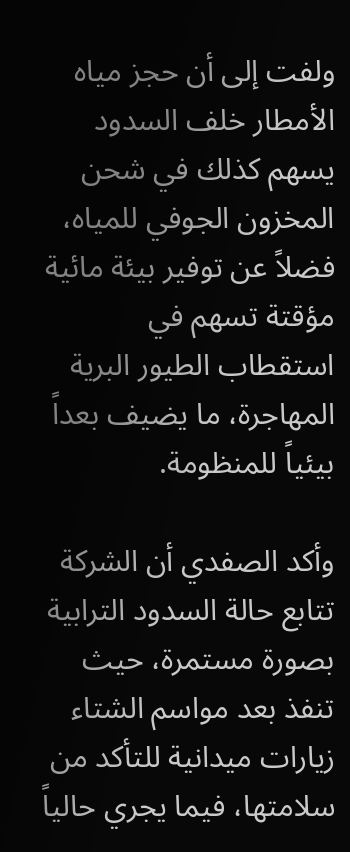ولفت إلى أن حجز مياه الأمطار خلف السدود يسهم كذلك في شحن المخزون الجوفي للمياه، فضلاً عن توفير بيئة مائية مؤقتة تسهم في استقطاب الطيور البرية المهاجرة، ما يضيف بعداً بيئياً للمنظومة.

وأكد الصفدي أن الشركة تتابع حالة السدود الترابية بصورة مستمرة، حيث تنفذ بعد مواسم الشتاء زيارات ميدانية للتأكد من سلامتها، فيما يجري حالياً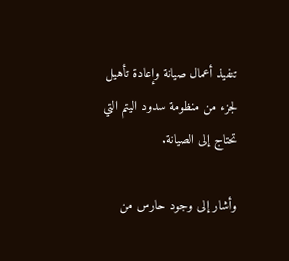تنفيذ أعمال صيانة وإعادة تأهيل لجزء من منظومة سدود اليتم التي تحتاج إلى الصيانة.

وأشار إلى وجود حارس من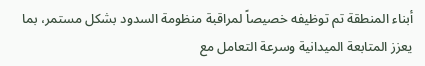أبناء المنطقة تم توظيفه خصيصاً لمراقبة منظومة السدود بشكل مستمر، بما يعزز المتابعة الميدانية وسرعة التعامل مع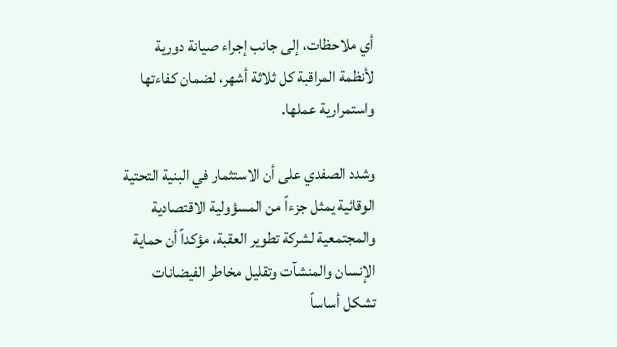أي ملاحظات، إلى جانب إجراء صيانة دورية لأنظمة المراقبة كل ثلاثة أشهر، لضمان كفاءتها واستمرارية عملها.

وشدد الصفدي على أن الاستثمار في البنية التحتية الوقائية يمثل جزءاً من المسؤولية الاقتصادية والمجتمعية لشركة تطوير العقبة، مؤكداً أن حماية الإنسان والمنشآت وتقليل مخاطر الفيضانات تشكل أساساً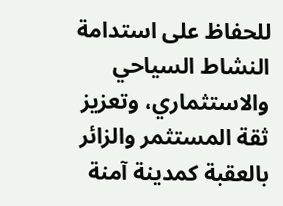للحفاظ على استدامة النشاط السياحي والاستثماري، وتعزيز ثقة المستثمر والزائر بالعقبة كمدينة آمنة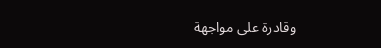وقادرة على مواجهة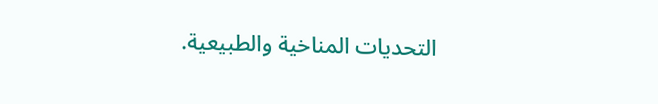التحديات المناخية والطبيعية.